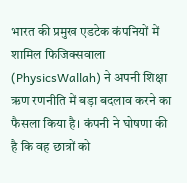भारत की प्रमुख एडटेक कंपनियों में शामिल फिजिक्सवाला (PhysicsWallah) ने अपनी शिक्षा ऋण रणनीति में बड़ा बदलाव करने का फैसला किया है। कंपनी ने घोषणा की है कि वह छात्रों को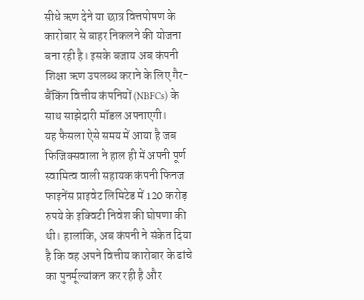सीधे ऋण देने या छात्र वित्तपोषण के कारोबार से बाहर निकलने की योजना बना रही है। इसके बजाय अब कंपनी शिक्षा ऋण उपलब्ध कराने के लिए गैर-बैंकिंग वित्तीय कंपनियों (NBFCs) के साथ साझेदारी मॉडल अपनाएगी।
यह फैसला ऐसे समय में आया है जब फिजिक्सवाला ने हाल ही में अपनी पूर्ण स्वामित्व वाली सहायक कंपनी फिनज फाइनेंस प्राइवेट लिमिटेड में 120 करोड़ रुपये के इक्विटी निवेश की घोषणा की थी। हालांकि, अब कंपनी ने संकेत दिया है कि वह अपने वित्तीय कारोबार के ढांचे का पुनर्मूल्यांकन कर रही है और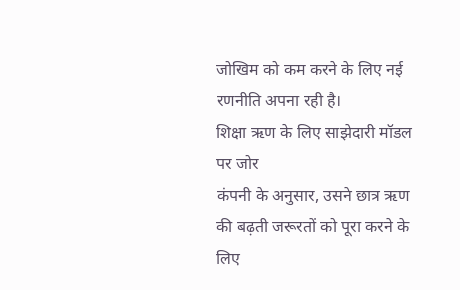जोखिम को कम करने के लिए नई रणनीति अपना रही है।
शिक्षा ऋण के लिए साझेदारी मॉडल पर जोर
कंपनी के अनुसार, उसने छात्र ऋण की बढ़ती जरूरतों को पूरा करने के लिए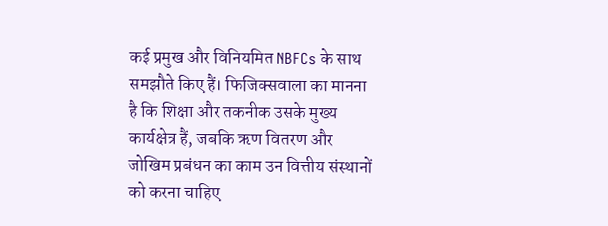कई प्रमुख और विनियमित NBFCs के साथ समझौते किए हैं। फिजिक्सवाला का मानना है कि शिक्षा और तकनीक उसके मुख्य कार्यक्षेत्र हैं, जबकि ऋण वितरण और जोखिम प्रबंधन का काम उन वित्तीय संस्थानों को करना चाहिए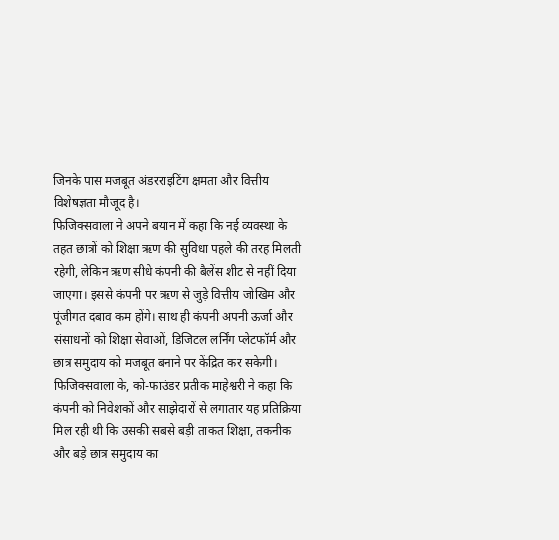जिनके पास मजबूत अंडरराइटिंग क्षमता और वित्तीय विशेषज्ञता मौजूद है।
फिजिक्सवाला ने अपने बयान में कहा कि नई व्यवस्था के तहत छात्रों को शिक्षा ऋण की सुविधा पहले की तरह मिलती रहेगी, लेकिन ऋण सीधे कंपनी की बैलेंस शीट से नहीं दिया जाएगा। इससे कंपनी पर ऋण से जुड़े वित्तीय जोखिम और पूंजीगत दबाव कम होंगे। साथ ही कंपनी अपनी ऊर्जा और संसाधनों को शिक्षा सेवाओं, डिजिटल लर्निंग प्लेटफॉर्म और छात्र समुदाय को मजबूत बनाने पर केंद्रित कर सकेगी।
फिजिक्सवाला के, को-फाउंडर प्रतीक माहेश्वरी ने कहा कि कंपनी को निवेशकों और साझेदारों से लगातार यह प्रतिक्रिया मिल रही थी कि उसकी सबसे बड़ी ताकत शिक्षा, तकनीक और बड़े छात्र समुदाय का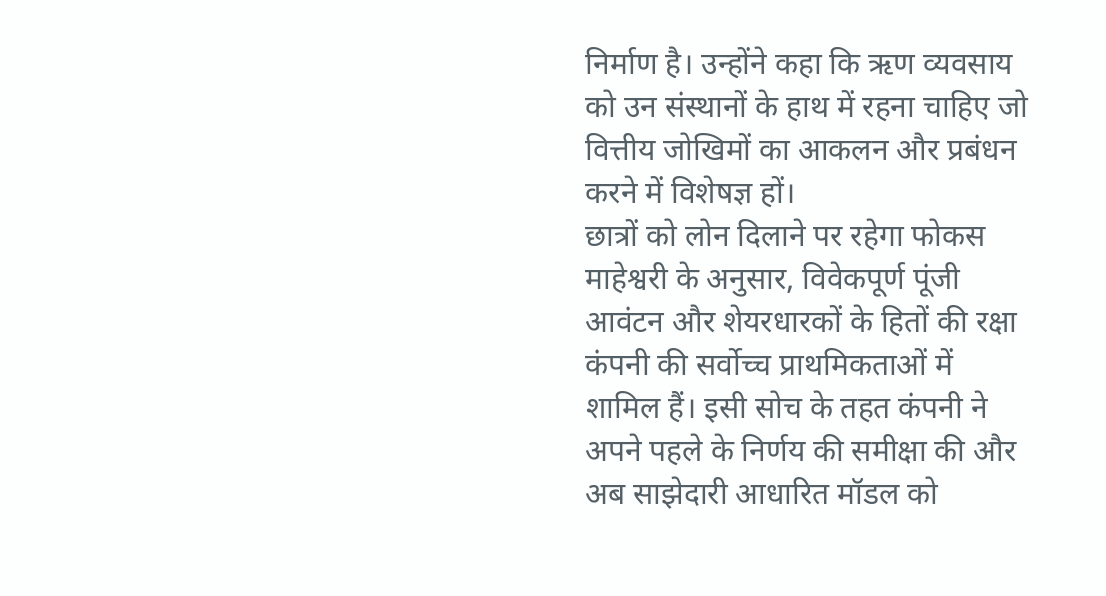निर्माण है। उन्होंने कहा कि ऋण व्यवसाय को उन संस्थानों के हाथ में रहना चाहिए जो वित्तीय जोखिमों का आकलन और प्रबंधन करने में विशेषज्ञ हों।
छात्रों को लोन दिलाने पर रहेगा फोकस
माहेश्वरी के अनुसार, विवेकपूर्ण पूंजी आवंटन और शेयरधारकों के हितों की रक्षा कंपनी की सर्वोच्च प्राथमिकताओं में शामिल हैं। इसी सोच के तहत कंपनी ने अपने पहले के निर्णय की समीक्षा की और अब साझेदारी आधारित मॉडल को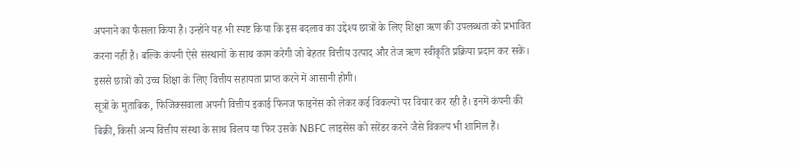अपनाने का फैसला किया है। उन्होंने यह भी स्पष्ट किया कि इस बदलाव का उद्देश्य छात्रों के लिए शिक्षा ऋण की उपलब्धता को प्रभावित करना नहीं है। बल्कि कंपनी ऐसे संस्थानों के साथ काम करेगी जो बेहतर वित्तीय उत्पाद और तेज ऋण स्वीकृति प्रक्रिया प्रदान कर सकें। इससे छात्रों को उच्च शिक्षा के लिए वित्तीय सहायता प्राप्त करने में आसानी होगी।
सूत्रों के मुताबिक, फिजिक्सवाला अपनी वित्तीय इकाई फिनज फाइनेंस को लेकर कई विकल्पों पर विचार कर रही है। इनमें कंपनी की बिक्री, किसी अन्य वित्तीय संस्था के साथ विलय या फिर उसके NBFC लाइसेंस को सरेंडर करने जैसे विकल्प भी शामिल हैं।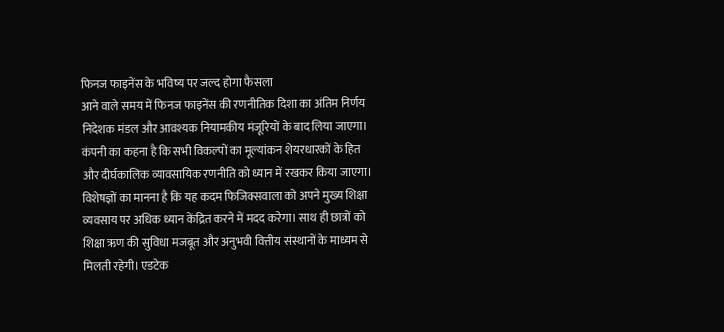फिनज फाइनेंस के भविष्य पर जल्द होगा फैसला
आने वाले समय में फिनज फाइनेंस की रणनीतिक दिशा का अंतिम निर्णय निदेशक मंडल और आवश्यक नियामकीय मंजूरियों के बाद लिया जाएगा। कंपनी का कहना है कि सभी विकल्पों का मूल्यांकन शेयरधारकों के हित और दीर्घकालिक व्यावसायिक रणनीति को ध्यान में रखकर किया जाएगा।
विशेषज्ञों का मानना है कि यह कदम फिजिक्सवाला को अपने मुख्य शिक्षा व्यवसाय पर अधिक ध्यान केंद्रित करने में मदद करेगा। साथ ही छात्रों को शिक्षा ऋण की सुविधा मजबूत और अनुभवी वित्तीय संस्थानों के माध्यम से मिलती रहेगी। एडटेक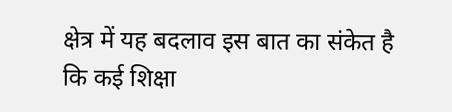क्षेत्र में यह बदलाव इस बात का संकेत है कि कई शिक्षा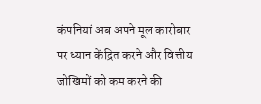कंपनियां अब अपने मूल कारोबार पर ध्यान केंद्रित करने और वित्तीय जोखिमों को कम करने की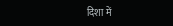दिशा में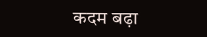कदम बढ़ा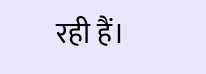रही हैं।